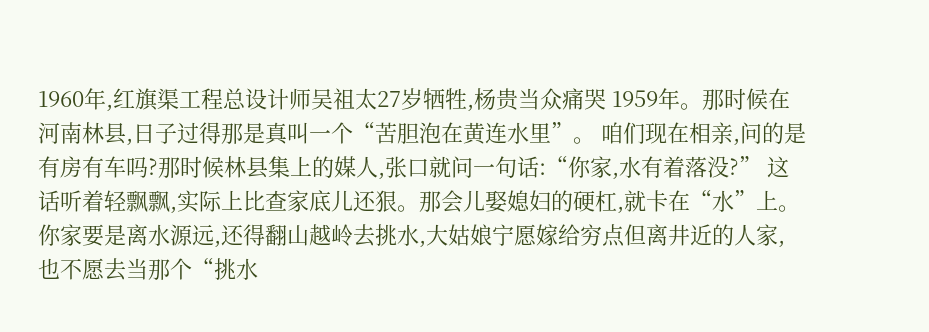1960年,红旗渠工程总设计师吴祖太27岁牺牲,杨贵当众痛哭 1959年。那时候在河南林县,日子过得那是真叫一个“苦胆泡在黄连水里”。 咱们现在相亲,问的是有房有车吗?那时候林县集上的媒人,张口就问一句话:“你家,水有着落没?” 这话听着轻飘飘,实际上比查家底儿还狠。那会儿娶媳妇的硬杠,就卡在“水”上。你家要是离水源远,还得翻山越岭去挑水,大姑娘宁愿嫁给穷点但离井近的人家,也不愿去当那个“挑水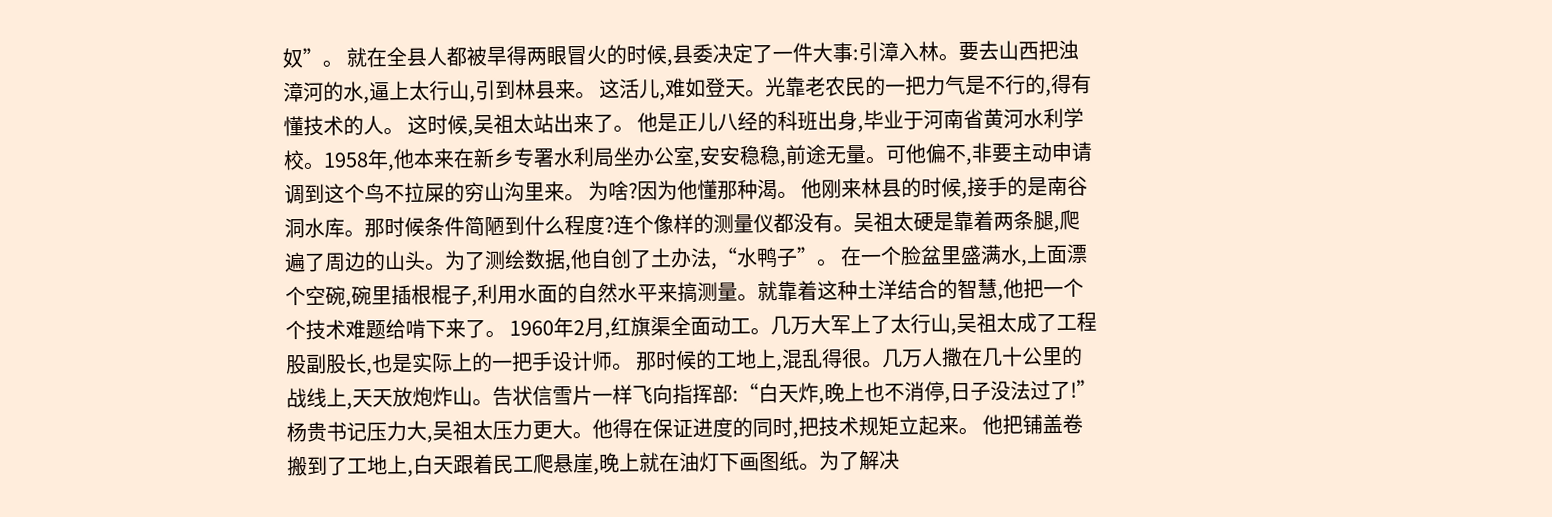奴”。 就在全县人都被旱得两眼冒火的时候,县委决定了一件大事:引漳入林。要去山西把浊漳河的水,逼上太行山,引到林县来。 这活儿,难如登天。光靠老农民的一把力气是不行的,得有懂技术的人。 这时候,吴祖太站出来了。 他是正儿八经的科班出身,毕业于河南省黄河水利学校。1958年,他本来在新乡专署水利局坐办公室,安安稳稳,前途无量。可他偏不,非要主动申请调到这个鸟不拉屎的穷山沟里来。 为啥?因为他懂那种渴。 他刚来林县的时候,接手的是南谷洞水库。那时候条件简陋到什么程度?连个像样的测量仪都没有。吴祖太硬是靠着两条腿,爬遍了周边的山头。为了测绘数据,他自创了土办法,“水鸭子”。 在一个脸盆里盛满水,上面漂个空碗,碗里插根棍子,利用水面的自然水平来搞测量。就靠着这种土洋结合的智慧,他把一个个技术难题给啃下来了。 1960年2月,红旗渠全面动工。几万大军上了太行山,吴祖太成了工程股副股长,也是实际上的一把手设计师。 那时候的工地上,混乱得很。几万人撒在几十公里的战线上,天天放炮炸山。告状信雪片一样飞向指挥部:“白天炸,晚上也不消停,日子没法过了!” 杨贵书记压力大,吴祖太压力更大。他得在保证进度的同时,把技术规矩立起来。 他把铺盖卷搬到了工地上,白天跟着民工爬悬崖,晚上就在油灯下画图纸。为了解决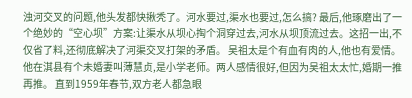浊河交叉的问题,他头发都快揪秃了。河水要过,渠水也要过,怎么搞? 最后,他琢磨出了一个绝妙的“空心坝”方案:让渠水从坝心掏个洞穿过去,河水从坝顶流过去。这招一出,不仅省了料,还彻底解决了河渠交叉打架的矛盾。 吴祖太是个有血有肉的人,他也有爱情。他在淇县有个未婚妻叫薄慧贞,是小学老师。两人感情很好,但因为吴祖太太忙,婚期一推再推。 直到1959年春节,双方老人都急眼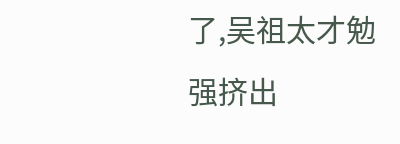了,吴祖太才勉强挤出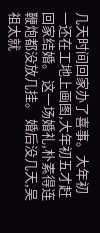几天时间回家办了喜事。大年初一还在工地上画图,大年初五才赶回家结婚。 这一场婚礼,朴素得连鞭炮都没放几挂。 婚后没几天,吴祖太就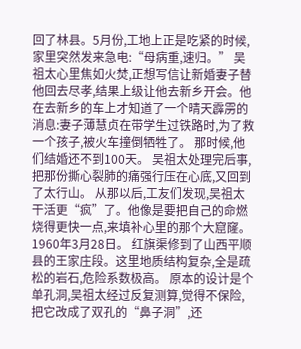回了林县。5月份,工地上正是吃紧的时候,家里突然发来急电:“母病重,速归。” 吴祖太心里焦如火焚,正想写信让新婚妻子替他回去尽孝,结果上级让他去新乡开会。他在去新乡的车上才知道了一个晴天霹雳的消息:妻子薄慧贞在带学生过铁路时,为了救一个孩子,被火车撞倒牺牲了。 那时候,他们结婚还不到100天。 吴祖太处理完后事,把那份撕心裂肺的痛强行压在心底,又回到了太行山。 从那以后,工友们发现,吴祖太干活更“疯”了。他像是要把自己的命燃烧得更快一点,来填补心里的那个大窟窿。 1960年3月28日。 红旗渠修到了山西平顺县的王家庄段。这里地质结构复杂,全是疏松的岩石,危险系数极高。 原本的设计是个单孔洞,吴祖太经过反复测算,觉得不保险,把它改成了双孔的“鼻子洞”,还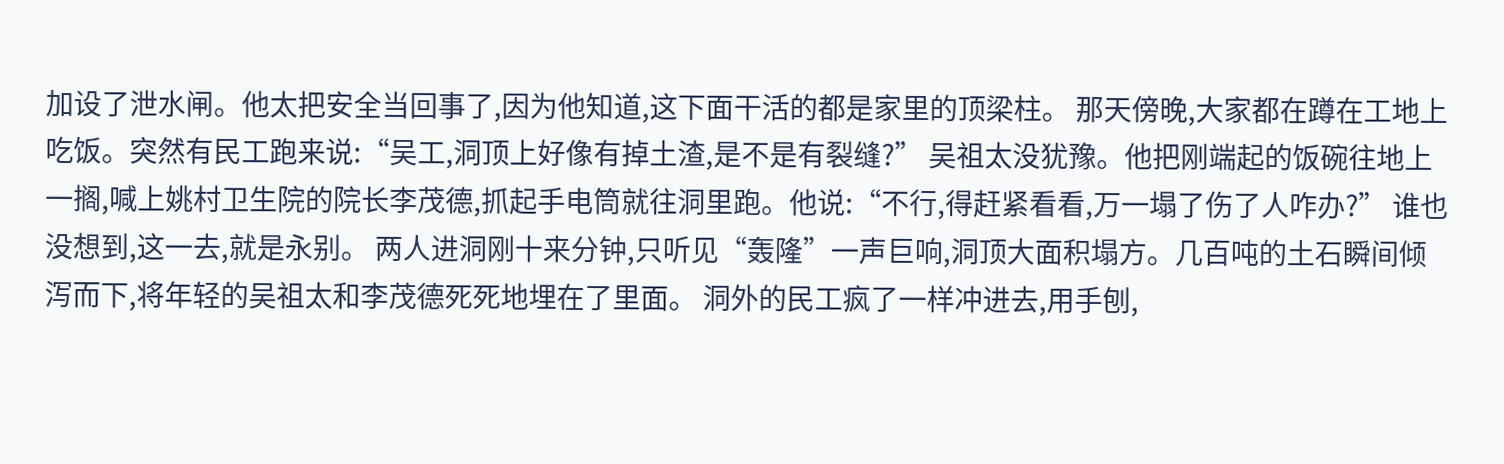加设了泄水闸。他太把安全当回事了,因为他知道,这下面干活的都是家里的顶梁柱。 那天傍晚,大家都在蹲在工地上吃饭。突然有民工跑来说:“吴工,洞顶上好像有掉土渣,是不是有裂缝?” 吴祖太没犹豫。他把刚端起的饭碗往地上一搁,喊上姚村卫生院的院长李茂德,抓起手电筒就往洞里跑。他说:“不行,得赶紧看看,万一塌了伤了人咋办?” 谁也没想到,这一去,就是永别。 两人进洞刚十来分钟,只听见“轰隆”一声巨响,洞顶大面积塌方。几百吨的土石瞬间倾泻而下,将年轻的吴祖太和李茂德死死地埋在了里面。 洞外的民工疯了一样冲进去,用手刨,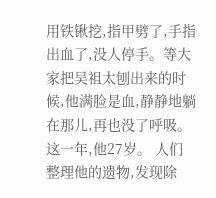用铁锹挖,指甲劈了,手指出血了,没人停手。等大家把吴祖太刨出来的时候,他满脸是血,静静地躺在那儿,再也没了呼吸。 这一年,他27岁。 人们整理他的遗物,发现除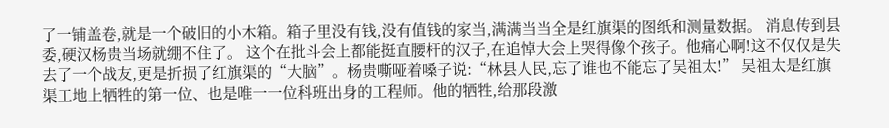了一铺盖卷,就是一个破旧的小木箱。箱子里没有钱,没有值钱的家当,满满当当全是红旗渠的图纸和测量数据。 消息传到县委,硬汉杨贵当场就绷不住了。 这个在批斗会上都能挺直腰杆的汉子,在追悼大会上哭得像个孩子。他痛心啊!这不仅仅是失去了一个战友,更是折损了红旗渠的“大脑”。杨贵嘶哑着嗓子说:“林县人民,忘了谁也不能忘了吴祖太!” 吴祖太是红旗渠工地上牺牲的第一位、也是唯一一位科班出身的工程师。他的牺牲,给那段激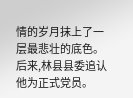情的岁月抹上了一层最悲壮的底色。 后来,林县县委追认他为正式党员。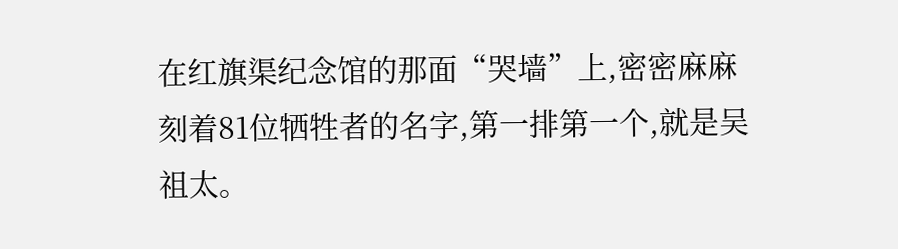在红旗渠纪念馆的那面“哭墙”上,密密麻麻刻着81位牺牲者的名字,第一排第一个,就是吴祖太。